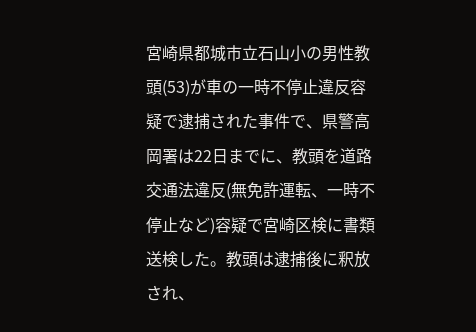宮崎県都城市立石山小の男性教頭(53)が車の一時不停止違反容疑で逮捕された事件で、県警高岡署は22日までに、教頭を道路交通法違反(無免許運転、一時不停止など)容疑で宮崎区検に書類送検した。教頭は逮捕後に釈放され、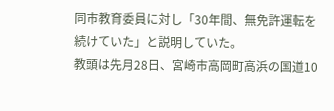同市教育委員に対し「30年間、無免許運転を続けていた」と説明していた。
教頭は先月28日、宮崎市高岡町高浜の国道10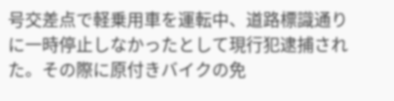号交差点で軽乗用車を運転中、道路標識通りに一時停止しなかったとして現行犯逮捕された。その際に原付きバイクの免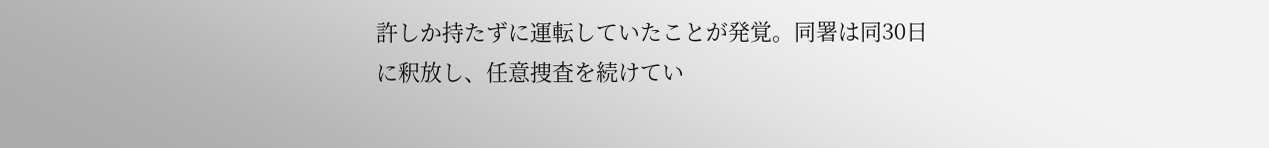許しか持たずに運転していたことが発覚。同署は同30日に釈放し、任意捜査を続けてい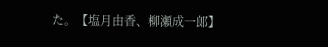た。【塩月由香、柳瀬成一郞】